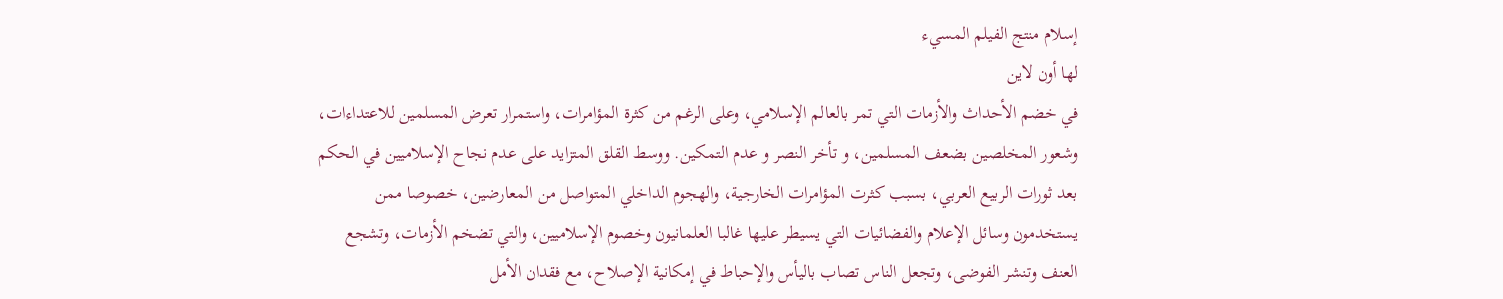إسلام منتج الفيلم المسيء
لها أون لاين
في خضم الأحداث والأزمات التي تمر بالعالم الإسلامي، وعلى الرغم من كثرة المؤامرات، واستمرار تعرض المسلمين للاعتداءات، وشعور المخلصين بضعف المسلمين، و تأخر النصر و عدم التمكين. ووسط القلق المتزايد على عدم نجاح الإسلاميين في الحكم بعد ثورات الربيع العربي، بسبب كثرت المؤامرات الخارجية، والهجوم الداخلي المتواصل من المعارضين، خصوصا ممن يستخدمون وسائل الإعلام والفضائيات التي يسيطر عليها غالبا العلمانيون وخصوم الإسلاميين، والتي تضخم الأزمات، وتشجع العنف وتنشر الفوضى، وتجعل الناس تصاب باليأس والإحباط في إمكانية الإصلاح، مع فقدان الأمل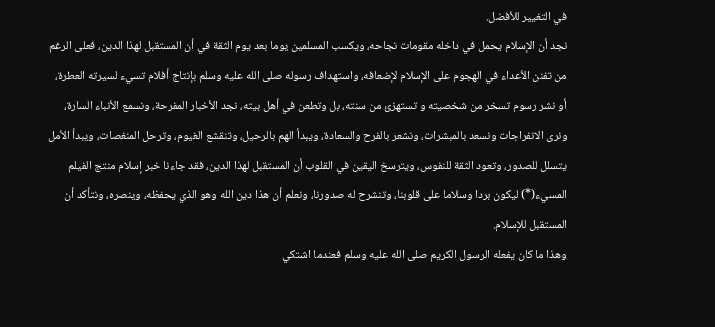في التغيير للأفضل.
نجد أن الإسلام يحمل في داخله مقومات نجاحه، ويكسب المسلمين يوما بعد يوم الثقة في أن المستقبل لهذا الدين، فعلى الرغم من تفنن الأعداء في الهجوم على الإسلام لإضعافه، واستهداف رسوله صلى الله عليه وسلم بإنتاج أفلام تسيء لسيرته العطرة، أو نشر رسوم تسخر من شخصيته و تستهزئ من سنته، بل وتطعن في أهل بيته، نجد الأخبار المفرحة، ونسمع الأنباء السارة، ونرى الانفراجات ونسعد بالمبشرات، ونشعر بالفرح والسعادة، ويبدأ الهم بالرحيل، وتنقشع الغيوم، وترحل المنغصات، ويبدأ الأمل يتسلل للصدور، وتعود الثقة للنفوس، ويترسخ اليقين في القلوب أن المستقبل لهذا الدين، فقد جاءنا خبر إسلام منتج الفيلم المسيء(*) ليكون بردا وسلاما على قلوبنا، وتنشرح له صدورنا، ونعلم أن هذا دين الله وهو الذي يحفظه، وينصره، ونتأكد أن المستقبل للإسلام.
وهذا ما كان يفعله الرسول الكريم صلى الله عليه وسلم فعندما اشتكي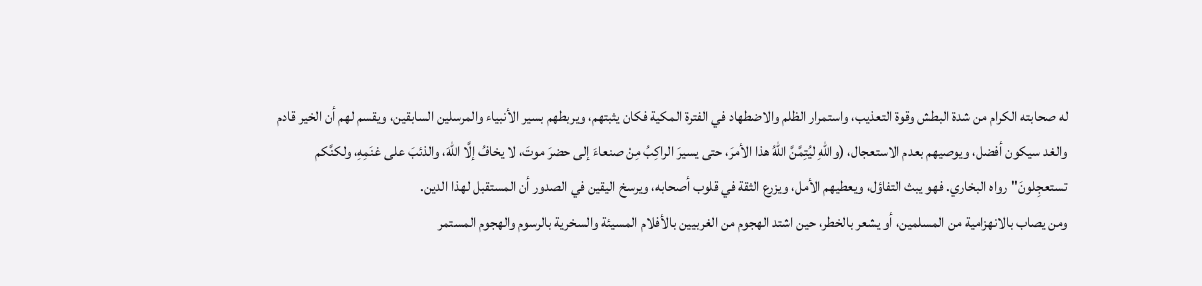له صحابته الكرام من شدة البطش وقوة التعذيب، واستمرار الظلم والاضطهاد في الفترة المكية فكان يثبتهم، ويربطهم بسير الأنبياء والمرسلين السابقين، ويقسم لهم أن الخير قادم والغد سيكون أفضل، ويوصيهم بعدم الاستعجال، (واللهِ ليُتِمَّنَّ اللهُ هذا الأمرَ، حتى يسيرَ الراكِبُ مِنْ صنعاءَ إلى حضرَ موتَ، لا يخافُ إلَّا اللهَ، والذئبَ على غنَمِهِ، ولكنَّكم تستعجِلونَ"رواه البخاري. فهو يبث التفاؤل، ويعطيهم الأمل، ويزرع الثقة في قلوب أصحابه، ويرسخ اليقين في الصدور أن المستقبل لهذا الدين.
ومن يصاب بالانهزامية من المسلمين، أو يشعر بالخطر، حين اشتد الهجوم من الغربيين بالأفلام المسيئة والسخرية بالرسوم والهجوم المستمر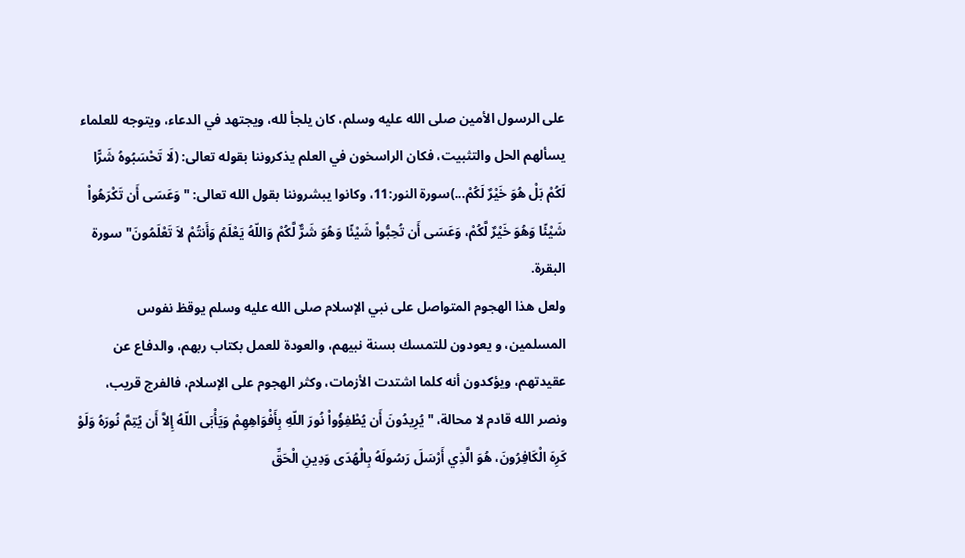على الرسول الأمين صلى الله عليه وسلم، كان يلجأ لله، ويجتهد في الدعاء، ويتوجه للعلماء يسألهم الحل والتثبيت، فكان الراسخون في العلم يذكروننا بقوله تعالى: (لَا تَحْسَبُوهُ شَرًّا لَكُمْ بَلْ هُوَ خَيْرٌ لَكُمْ...)سورة النور:11، وكانوا يبشروننا بقول الله تعالى: "وَعَسَى أَن تَكْرَهُواْ شَيْئًا وَهُوَ خَيْرٌ لَّكُمْ، وَعَسَى أَن تُحِبُّواْ شَيْئًا وَهُوَ شَرٌّ لَّكُمْ وَاللّهُ يَعْلَمُ وَأَنتُمْ لاَ تَعْلَمُونَ"سورة البقرة.
ولعل هذا الهجوم المتواصل على نبي الإسلام صلى الله عليه وسلم يوقظ نفوس المسلمين، و يعودون للتمسك بسنة نبيهم، والعودة للعمل بكتاب ربهم، والدفاع عن عقيدتهم، ويؤكدون أنه كلما اشتدت الأزمات، وكثر الهجوم على الإسلام، فالفرج قريب، ونصر الله قادم لا محالة، "يُرِيدُونَ أَن يُطْفِؤُواْ نُورَ اللّهِ بِأَفْوَاهِهِمْ وَيَأْبَى اللّهُ إِلاَّ أَن يُتِمَّ نُورَهُ وَلَوْ كَرِهَ الْكَافِرُونَ، هُوَ الَّذِي أَرْسَلَ رَسُولَهُ بِالْهُدَى وَدِينِ الْحَقِّ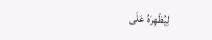لِيُظْهِرَهُ عَلَى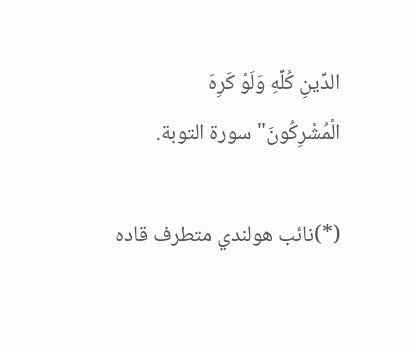الدِّينِ كُلِّهِ وَلَوْ كَرِهَ الْمُشْرِكُونَ"سورة التوبة.

(*)نائب هولندي متطرف قاده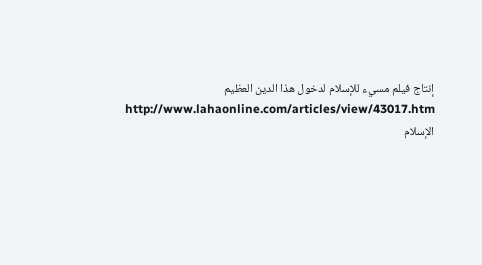إنتاج فيلم مسيء للإسلام لدخول هذا الدين العظيم
http://www.lahaonline.com/articles/view/43017.htm
الإسلام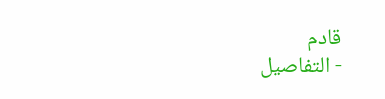قادم
- التفاصيل